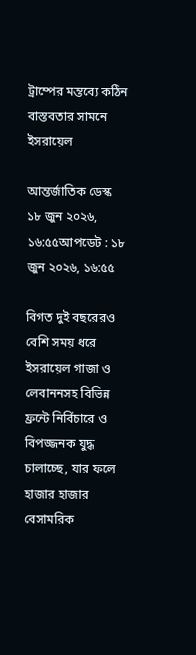ট্রাম্পের মন্তব্যে কঠিন বাস্তবতার সামনে ইসরায়েল

আন্তর্জাতিক ডেস্ক
১৮ জুন ২০২৬, ১৬:৫৫আপডেট : ১৮ জুন ২০২৬, ১৬:৫৫

বিগত দুই বছরেরও বেশি সময় ধরে ইসরায়েল গাজা ও লেবাননসহ বিভিন্ন ফ্রন্টে নির্বিচারে ও বিপজ্জনক যুদ্ধ চালাচ্ছে, যার ফলে হাজার হাজার বেসামরিক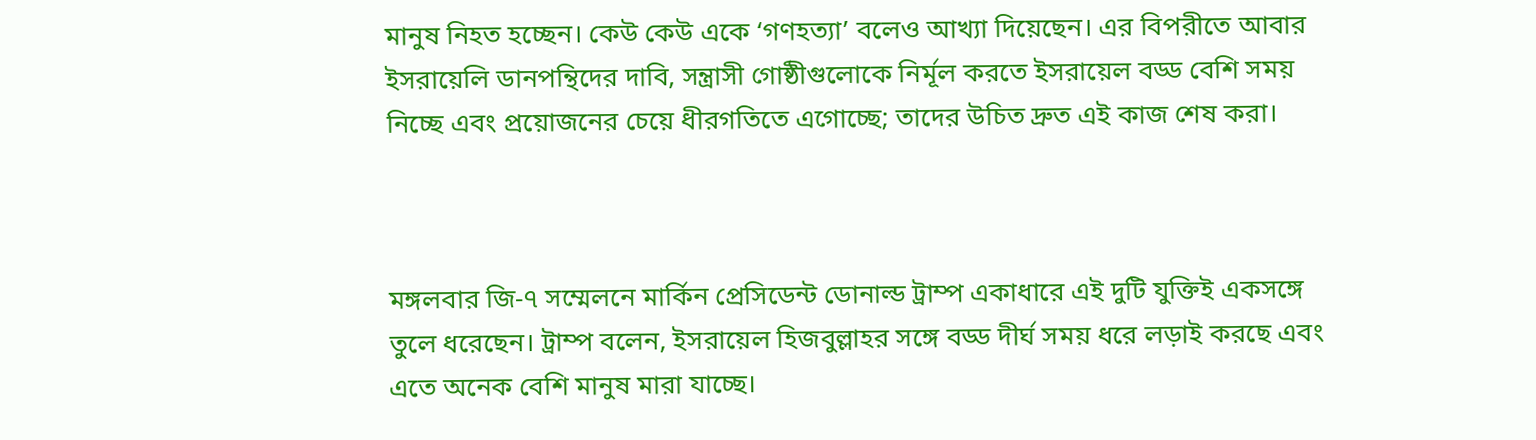মানুষ নিহত হচ্ছেন। কেউ কেউ একে ‘গণহত্যা’ বলেও আখ্যা দিয়েছেন। এর বিপরীতে আবার ইসরায়েলি ডানপন্থিদের দাবি, সন্ত্রাসী গোষ্ঠীগুলোকে নির্মূল করতে ইসরায়েল বড্ড বেশি সময় নিচ্ছে এবং প্রয়োজনের চেয়ে ধীরগতিতে এগোচ্ছে; তাদের উচিত দ্রুত এই কাজ শেষ করা।



মঙ্গলবার জি-৭ সম্মেলনে মার্কিন প্রেসিডেন্ট ডোনাল্ড ট্রাম্প একাধারে এই দুটি যুক্তিই একসঙ্গে তুলে ধরেছেন। ট্রাম্প বলেন, ইসরায়েল হিজবুল্লাহর সঙ্গে বড্ড দীর্ঘ সময় ধরে লড়াই করছে এবং এতে অনেক বেশি মানুষ মারা যাচ্ছে।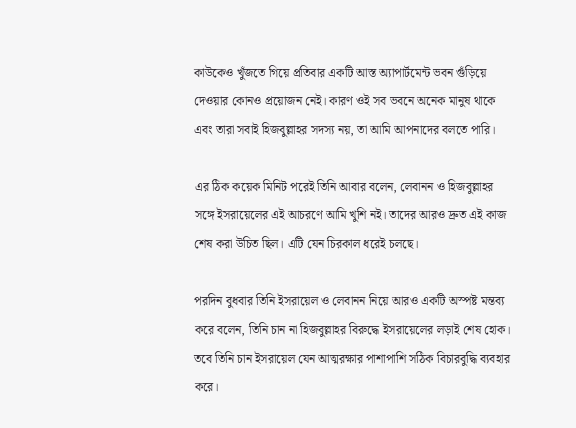কাউকেও খুঁজতে গিয়ে প্রতিবার একটি আস্ত অ্যাপার্টমেন্ট ভবন গুঁড়িয়ে দেওয়ার কোনও প্রয়োজন নেই। কারণ ওই সব ভবনে অনেক মানুষ থাকে এবং তারা সবাই হিজবুল্লাহর সদস্য নয়, তা আমি আপনাদের বলতে পারি।

এর ঠিক কয়েক মিনিট পরেই তিনি আবার বলেন, লেবানন ও হিজবুল্লাহর সঙ্গে ইসরায়েলের এই আচরণে আমি খুশি নই। তাদের আরও দ্রুত এই কাজ শেষ করা উচিত ছিল। এটি যেন চিরকাল ধরেই চলছে।

পরদিন বুধবার তিনি ইসরায়েল ও লেবানন নিয়ে আরও একটি অস্পষ্ট মন্তব্য করে বলেন, তিনি চান না হিজবুল্লাহর বিরুদ্ধে ইসরায়েলের লড়াই শেষ হোক। তবে তিনি চান ইসরায়েল যেন আত্মরক্ষার পাশাপাশি সঠিক বিচারবুদ্ধি ব্যবহার করে।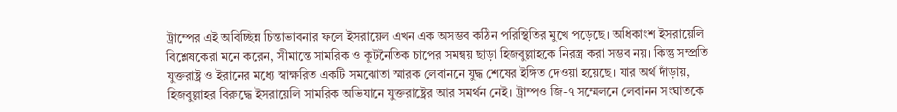ট্রাম্পের এই অবিচ্ছিন্ন চিন্তাভাবনার ফলে ইসরায়েল এখন এক অসম্ভব কঠিন পরিস্থিতির মুখে পড়েছে। অধিকাংশ ইসরায়েলি বিশ্লেষকেরা মনে করেন, সীমান্তে সামরিক ও কূটনৈতিক চাপের সমন্বয় ছাড়া হিজবুল্লাহকে নিরস্ত্র করা সম্ভব নয়। কিন্তু সম্প্রতি যুক্তরাষ্ট্র ও ইরানের মধ্যে স্বাক্ষরিত একটি সমঝোতা স্মারক লেবাননে যুদ্ধ শেষের ইঙ্গিত দেওয়া হয়েছে। যার অর্থ দাঁড়ায়, হিজবুল্লাহর বিরুদ্ধে ইসরায়েলি সামরিক অভিযানে যুক্তরাষ্ট্রের আর সমর্থন নেই। ট্রাম্পও জি-৭ সম্মেলনে লেবানন সংঘাতকে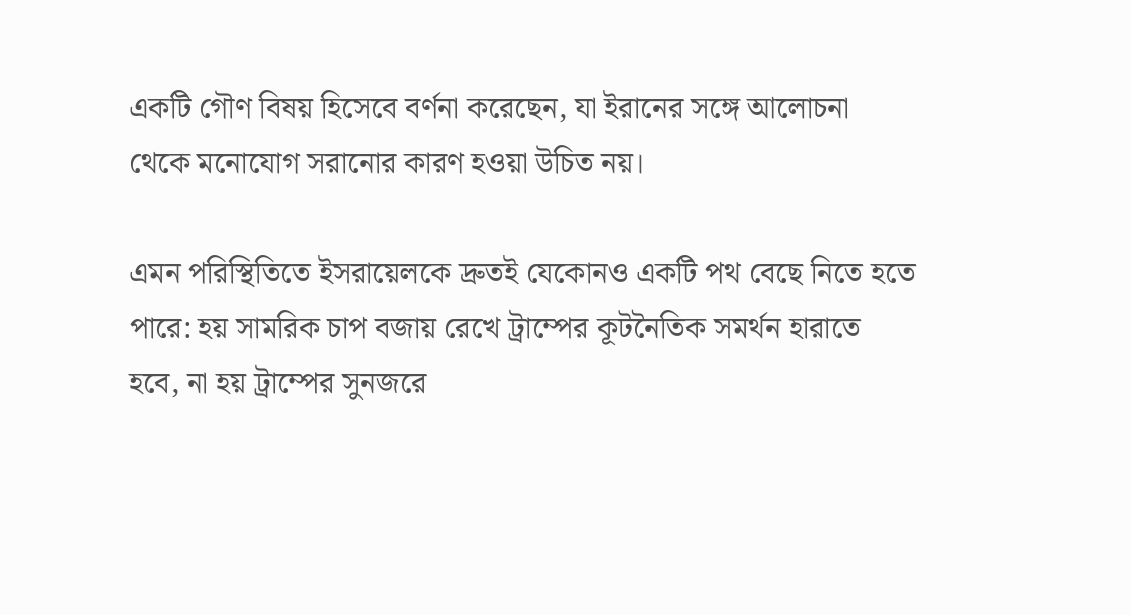একটি গৌণ বিষয় হিসেবে বর্ণনা করেছেন, যা ইরানের সঙ্গে আলোচনা থেকে মনোযোগ সরানোর কারণ হওয়া উচিত নয়।

এমন পরিস্থিতিতে ইসরায়েলকে দ্রুতই যেকোনও একটি পথ বেছে নিতে হতে পারে: হয় সামরিক চাপ বজায় রেখে ট্রাম্পের কূটনৈতিক সমর্থন হারাতে হবে, না হয় ট্রাম্পের সুনজরে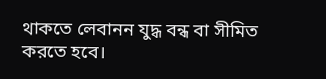থাকতে লেবানন যুদ্ধ বন্ধ বা সীমিত করতে হবে।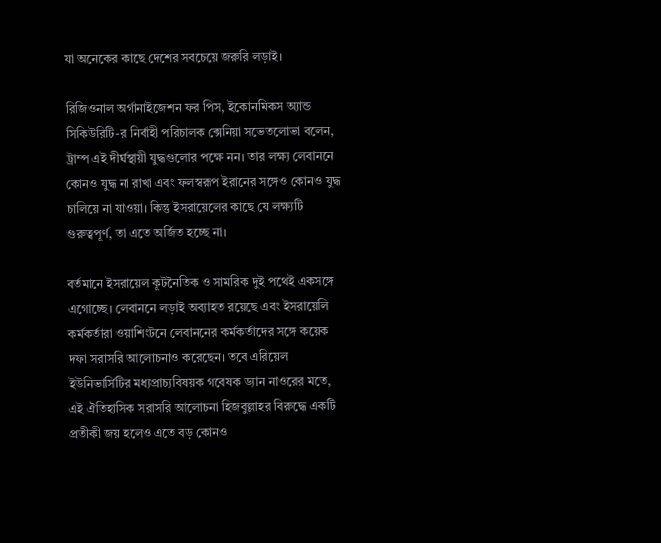যা অনেকের কাছে দেশের সবচেয়ে জরুরি লড়াই।

রিজিওনাল অর্গানাইজেশন ফর পিস, ইকোনমিকস অ্যান্ড সিকিউরিটি-র নির্বাহী পরিচালক ক্সেনিয়া সভেতলোভা বলেন, ট্রাম্প এই দীর্ঘস্থায়ী যুদ্ধগুলোর পক্ষে নন। তার লক্ষ্য লেবাননে কোনও যুদ্ধ না রাখা এবং ফলস্বরূপ ইরানের সঙ্গেও কোনও যুদ্ধ চালিয়ে না যাওয়া। কিন্তু ইসরায়েলের কাছে যে লক্ষ্যটি গুরুত্বপূর্ণ, তা এতে অর্জিত হচ্ছে না।

বর্তমানে ইসরায়েল কূটনৈতিক ও সামরিক দুই পথেই একসঙ্গে এগোচ্ছে। লেবাননে লড়াই অব্যাহত রয়েছে এবং ইসরায়েলি কর্মকর্তারা ওয়াশিংটনে লেবাননের কর্মকর্তাদের সঙ্গে কয়েক দফা সরাসরি আলোচনাও করেছেন। তবে এরিয়েল ইউনিভার্সিটির মধ্যপ্রাচ্যবিষয়ক গবেষক ড্যান নাওরের মতে, এই ঐতিহাসিক সরাসরি আলোচনা হিজবুল্লাহর বিরুদ্ধে একটি প্রতীকী জয় হলেও এতে বড় কোনও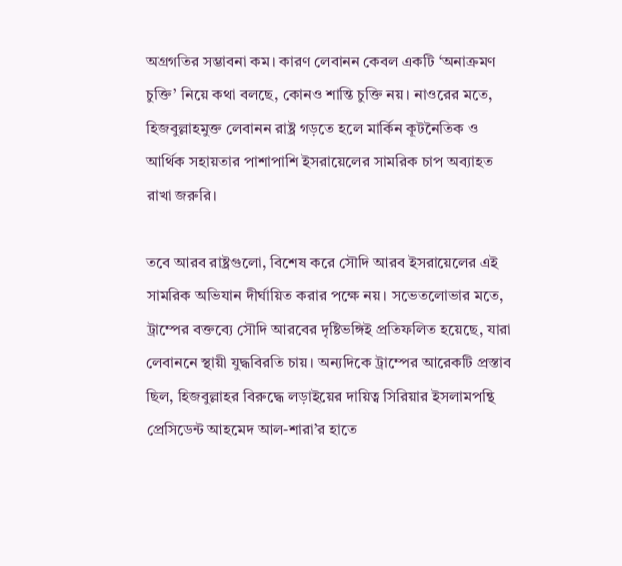অগ্রগতির সম্ভাবনা কম। কারণ লেবানন কেবল একটি ‘অনাক্রমণ চুক্তি’ নিয়ে কথা বলছে, কোনও শান্তি চুক্তি নয়। নাওরের মতে, হিজবুল্লাহমুক্ত লেবানন রাষ্ট্র গড়তে হলে মার্কিন কূটনৈতিক ও আর্থিক সহায়তার পাশাপাশি ইসরায়েলের সামরিক চাপ অব্যাহত রাখা জরুরি।

তবে আরব রাষ্ট্রগুলো, বিশেষ করে সৌদি আরব ইসরায়েলের এই সামরিক অভিযান দীর্ঘায়িত করার পক্ষে নয়। সভেতলোভার মতে, ট্রাম্পের বক্তব্যে সৌদি আরবের দৃষ্টিভঙ্গিই প্রতিফলিত হয়েছে, যারা লেবাননে স্থায়ী যুদ্ধবিরতি চায়। অন্যদিকে ট্রাম্পের আরেকটি প্রস্তাব ছিল, হিজবুল্লাহর বিরুদ্ধে লড়াইয়ের দায়িত্ব সিরিয়ার ইসলামপন্থি প্রেসিডেন্ট আহমেদ আল-শারা’র হাতে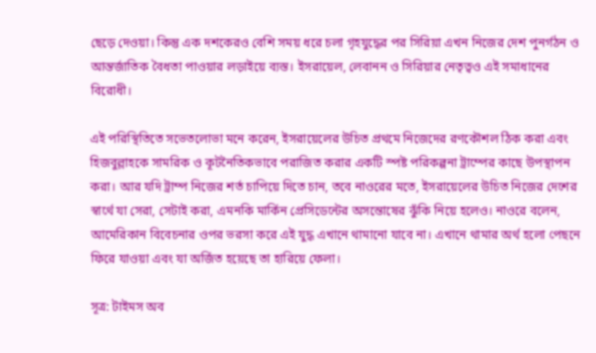ছেড়ে দেওয়া। কিন্তু এক দশকেরও বেশি সময় ধরে চলা গৃহযুদ্ধের পর সিরিয়া এখন নিজের দেশ পুনর্গঠন ও আন্তর্জাতিক বৈধতা পাওয়ার লড়াইয়ে ব্যস্ত। ইসরায়েল, লেবানন ও সিরিয়ার নেতৃত্বও এই সমাধানের বিরোধী।

এই পরিস্থিতিতে সভেতলোভা মনে করেন, ইসরায়েলের উচিত প্রথমে নিজেদের রণকৌশল ঠিক করা এবং হিজবুল্লাহকে সামরিক ও কূটনৈতিকভাবে পরাজিত করার একটি স্পষ্ট পরিকল্পনা ট্রাম্পের কাছে উপস্থাপন করা। আর যদি ট্রাম্প নিজের শর্ত চাপিয়ে দিতে চান, তবে নাওরের মতে, ইসরায়েলের উচিত নিজের দেশের স্বার্থে যা সেরা, সেটাই করা, এমনকি মার্কিন প্রেসিডেন্টের অসন্তোষের ঝুঁকি নিয়ে হলেও। নাওরে বলেন, আমেরিকান বিবেচনার ওপর ভরসা করে এই যুদ্ধ এখানে থামানো যাবে না। এখানে থামার অর্থ হলো পেছনে ফিরে যাওয়া এবং যা অর্জিত হয়েছে তা হারিয়ে ফেলা।

সূত্র: টাইমস অব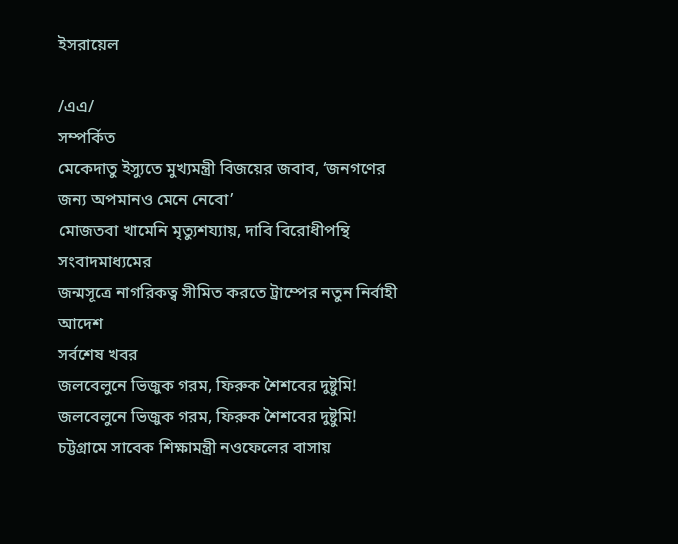ইসরায়েল

/এএ/
সম্পর্কিত
মেকেদাতু ইস্যুতে মুখ্যমন্ত্রী বিজয়ের জবাব, ‘জনগণের জন্য অপমানও মেনে নেবো’
মোজতবা খামেনি মৃত্যুশয্যায়, দাবি বিরোধীপন্থি সংবাদমাধ্যমের
জন্মসূত্রে নাগরিকত্ব সীমিত করতে ট্রাম্পের নতুন নির্বাহী আদেশ
সর্বশেষ খবর
জলবেলুনে ভিজুক গরম, ফিরুক শৈশবের দুষ্টুমি!
জলবেলুনে ভিজুক গরম, ফিরুক শৈশবের দুষ্টুমি!
চট্টগ্রামে সাবেক শিক্ষামন্ত্রী নওফেলের বাসায়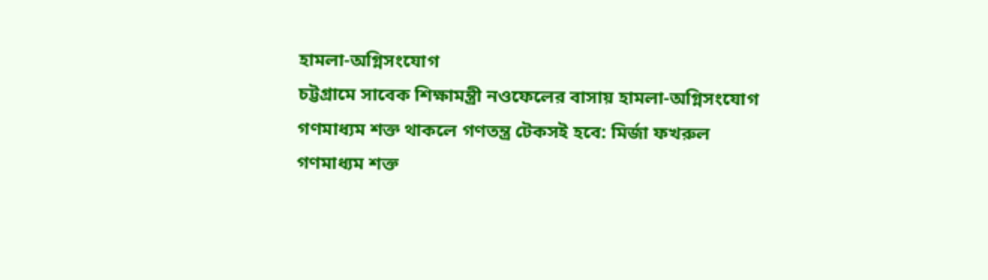হামলা-অগ্নিসংযোগ
চট্টগ্রামে সাবেক শিক্ষামন্ত্রী নওফেলের বাসায় হামলা-অগ্নিসংযোগ
গণমাধ্যম শক্ত থাকলে গণতন্ত্র টেকসই হবে: মির্জা ফখরুল
গণমাধ্যম শক্ত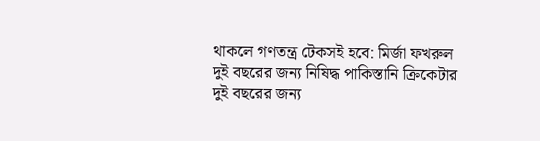থাকলে গণতন্ত্র টেকসই হবে: মির্জা ফখরুল
দুই বছরের জন্য নিষিদ্ধ পাকিস্তানি ক্রিকেটার
দুই বছরের জন্য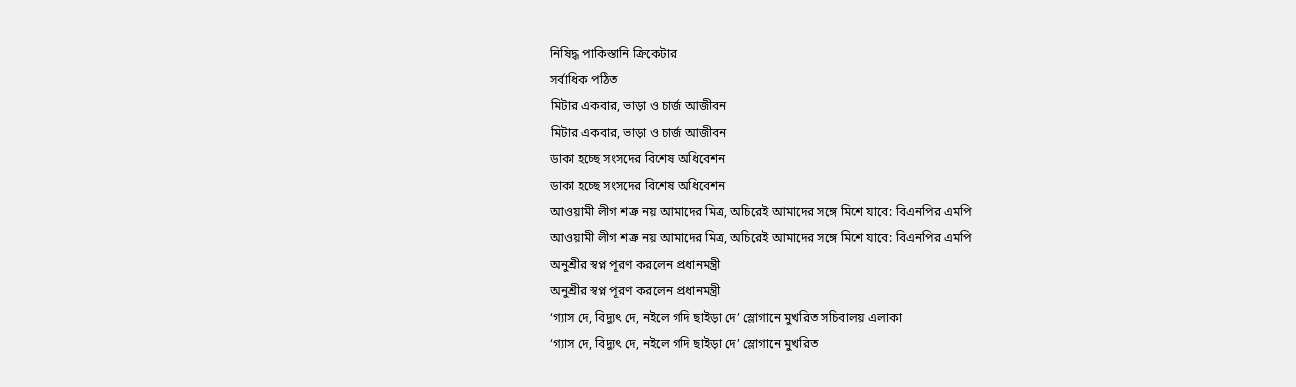নিষিদ্ধ পাকিস্তানি ক্রিকেটার
সর্বাধিক পঠিত
মিটার একবার, ভাড়া ও চার্জ আজীবন
মিটার একবার, ভাড়া ও চার্জ আজীবন
ডাকা হচ্ছে সংসদের বিশেষ অধিবেশন
ডাকা হচ্ছে সংসদের বিশেষ অধিবেশন
আওয়ামী লীগ শত্রু নয় আমাদের মিত্র, অচিরেই আমাদের সঙ্গে মিশে যাবে: বিএনপির এমপি
আওয়ামী লীগ শত্রু নয় আমাদের মিত্র, অচিরেই আমাদের সঙ্গে মিশে যাবে: বিএনপির এমপি
অনুশ্রীর স্বপ্ন পূরণ করলেন প্রধানমন্ত্রী
অনুশ্রীর স্বপ্ন পূরণ করলেন প্রধানমন্ত্রী
‘গ্যাস দে, বিদ্যুৎ দে, নইলে গদি ছাইড়া দে’ স্লোগানে মুখরিত সচিবালয় এলাকা
‘গ্যাস দে, বিদ্যুৎ দে, নইলে গদি ছাইড়া দে’ স্লোগানে মুখরিত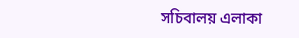সচিবালয় এলাকা